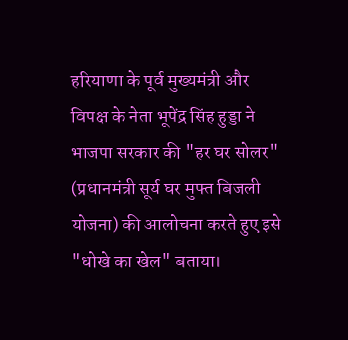हरियाणा के पूर्व मुख्यमंत्री और विपक्ष के नेता भूपेंद्र सिंह हुड्डा ने भाजपा सरकार की "हर घर सोलर" (प्रधानमंत्री सूर्य घर मुफ्त बिजली योजना) की आलोचना करते हुए इसे "धोखे का खेल" बताया।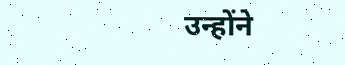उन्होंने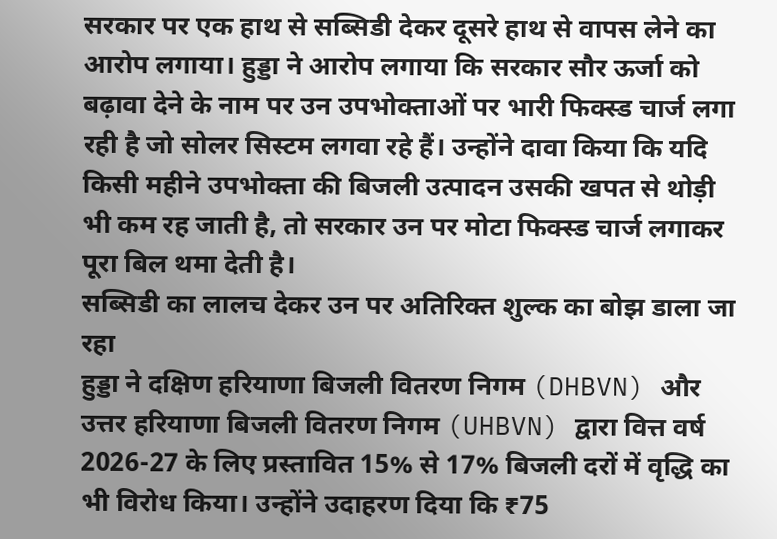सरकार पर एक हाथ से सब्सिडी देकर दूसरे हाथ से वापस लेने का आरोप लगाया। हुड्डा ने आरोप लगाया कि सरकार सौर ऊर्जा को बढ़ावा देने के नाम पर उन उपभोक्ताओं पर भारी फिक्स्ड चार्ज लगा रही है जो सोलर सिस्टम लगवा रहे हैं। उन्होंने दावा किया कि यदि किसी महीने उपभोक्ता की बिजली उत्पादन उसकी खपत से थोड़ी भी कम रह जाती है, तो सरकार उन पर मोटा फिक्स्ड चार्ज लगाकर पूरा बिल थमा देती है।
सब्सिडी का लालच देकर उन पर अतिरिक्त शुल्क का बोझ डाला जा रहा
हुड्डा ने दक्षिण हरियाणा बिजली वितरण निगम (DHBVN) और उत्तर हरियाणा बिजली वितरण निगम (UHBVN) द्वारा वित्त वर्ष 2026-27 के लिए प्रस्तावित 15% से 17% बिजली दरों में वृद्धि का भी विरोध किया। उन्होंने उदाहरण दिया कि ₹75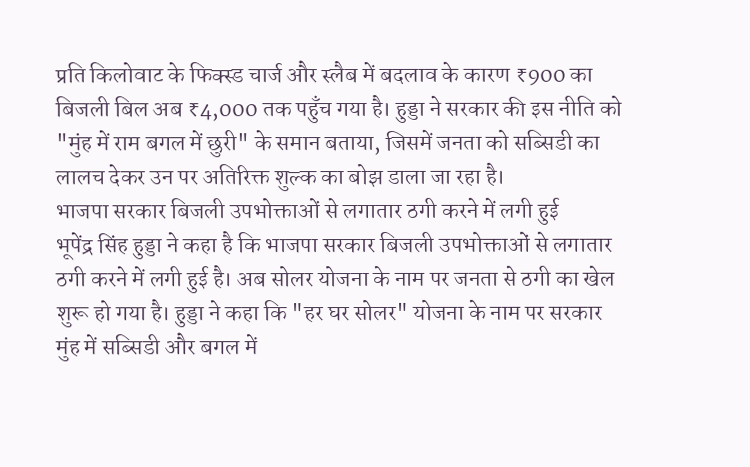प्रति किलोवाट के फिक्स्ड चार्ज और स्लैब में बदलाव के कारण ₹900 का बिजली बिल अब ₹4,000 तक पहुँच गया है। हुड्डा ने सरकार की इस नीति को "मुंह में राम बगल में छुरी" के समान बताया, जिसमें जनता को सब्सिडी का लालच देकर उन पर अतिरिक्त शुल्क का बोझ डाला जा रहा है।
भाजपा सरकार बिजली उपभोक्ताओं से लगातार ठगी करने में लगी हुई
भूपेंद्र सिंह हुड्डा ने कहा है कि भाजपा सरकार बिजली उपभोक्ताओं से लगातार ठगी करने में लगी हुई है। अब सोलर योजना के नाम पर जनता से ठगी का खेल शुरू हो गया है। हुड्डा ने कहा कि "हर घर सोलर" योजना के नाम पर सरकार मुंह में सब्सिडी और बगल में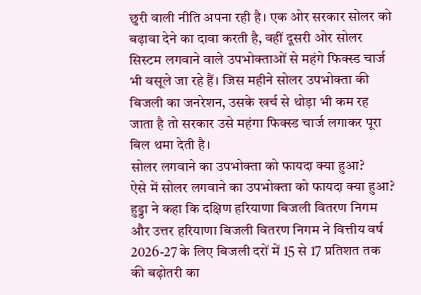छुरी वाली नीति अपना रही है। एक ओर सरकार सोलर को बढ़ावा देने का दावा करती है, वहीं दूसरी ओर सोलर सिस्टम लगवाने वाले उपभोक्ताओं से महंगे फिक्स्ड चार्ज भी वसूले जा रहे हैं। जिस महीने सोलर उपभोक्ता की बिजली का जनरेशन, उसके खर्च से थोड़ा भी कम रह जाता है तो सरकार उसे महंगा फिक्स्ड चार्ज लगाकर पूरा बिल थमा देती है।
सोलर लगवाने का उपभोक्ता को फायदा क्या हुआ?
ऐसे में सोलर लगवाने का उपभोक्ता को फायदा क्या हुआ? हुड्डा ने कहा कि दक्षिण हरियाणा बिजली वितरण निगम और उत्तर हरियाणा बिजली वितरण निगम ने वित्तीय वर्ष 2026-27 के लिए बिजली दरों में 15 से 17 प्रतिशत तक की बढ़ोतरी का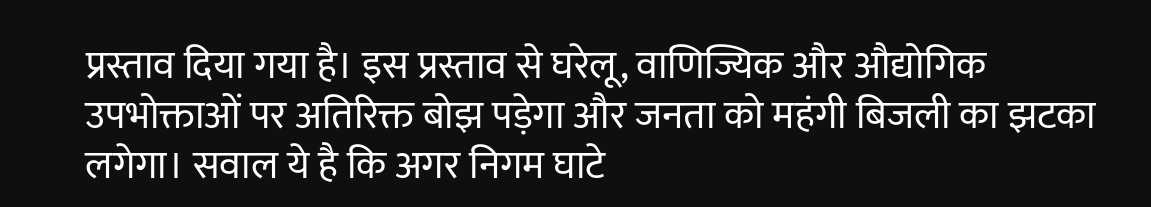प्रस्ताव दिया गया है। इस प्रस्ताव से घरेलू, वाणिज्यिक और औद्योगिक उपभोक्ताओं पर अतिरिक्त बोझ पड़ेगा और जनता को महंगी बिजली का झटका लगेगा। सवाल ये है कि अगर निगम घाटे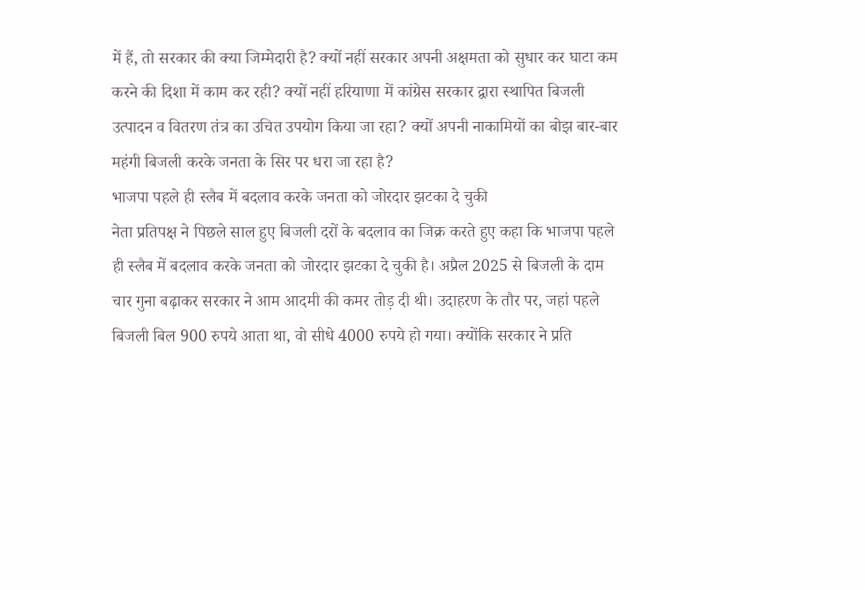में हैं, तो सरकार की क्या जिम्मेदारी है? क्यों नहीं सरकार अपनी अक्षमता को सुधार कर घाटा कम करने की दिशा में काम कर रही? क्यों नहीं हरियाणा में कांग्रेस सरकार द्वारा स्थापित बिजली उत्पादन व वितरण तंत्र का उचित उपयोग किया जा रहा? क्यों अपनी नाकामियों का बोझ बार-बार महंगी बिजली करके जनता के सिर पर धरा जा रहा है?
भाजपा पहले ही स्लैब में बदलाव करके जनता को जोरदार झटका दे चुकी
नेता प्रतिपक्ष ने पिछले साल हुए बिजली दरों के बदलाव का जिक्र करते हुए कहा कि भाजपा पहले ही स्लैब में बदलाव करके जनता को जोरदार झटका दे चुकी है। अप्रैल 2025 से बिजली के दाम चार गुना बढ़ाकर सरकार ने आम आदमी की कमर तोड़ दी थी। उदाहरण के तौर पर, जहां पहले बिजली बिल 900 रुपये आता था, वो सीधे 4000 रुपये हो गया। क्योंकि सरकार ने प्रति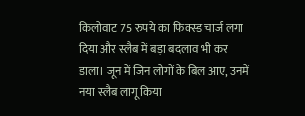किलोवाट 75 रुपये का फिक्स्ड चार्ज लगा दिया और स्लैब में बड़ा बदलाव भी कर डाला। जून में जिन लोगों के बिल आए, उनमें नया स्लैब लागू किया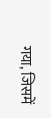गया, जिसमें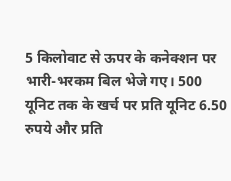5 किलोवाट से ऊपर के कनेक्शन पर भारी-भरकम बिल भेजे गए। 500 यूनिट तक के खर्च पर प्रति यूनिट 6.50 रुपये और प्रति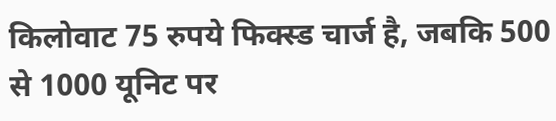किलोवाट 75 रुपये फिक्स्ड चार्ज है, जबकि 500 से 1000 यूनिट पर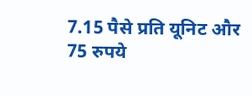7.15 पैसे प्रति यूनिट और 75 रुपये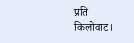प्रति किलोवाट।